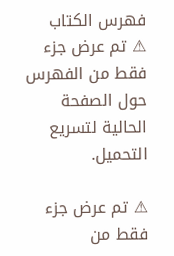فهرس الكتاب
⚠ تم عرض جزء فقط من الفهرس حول الصفحة الحالية لتسريع التحميل.

⚠ تم عرض جزء فقط من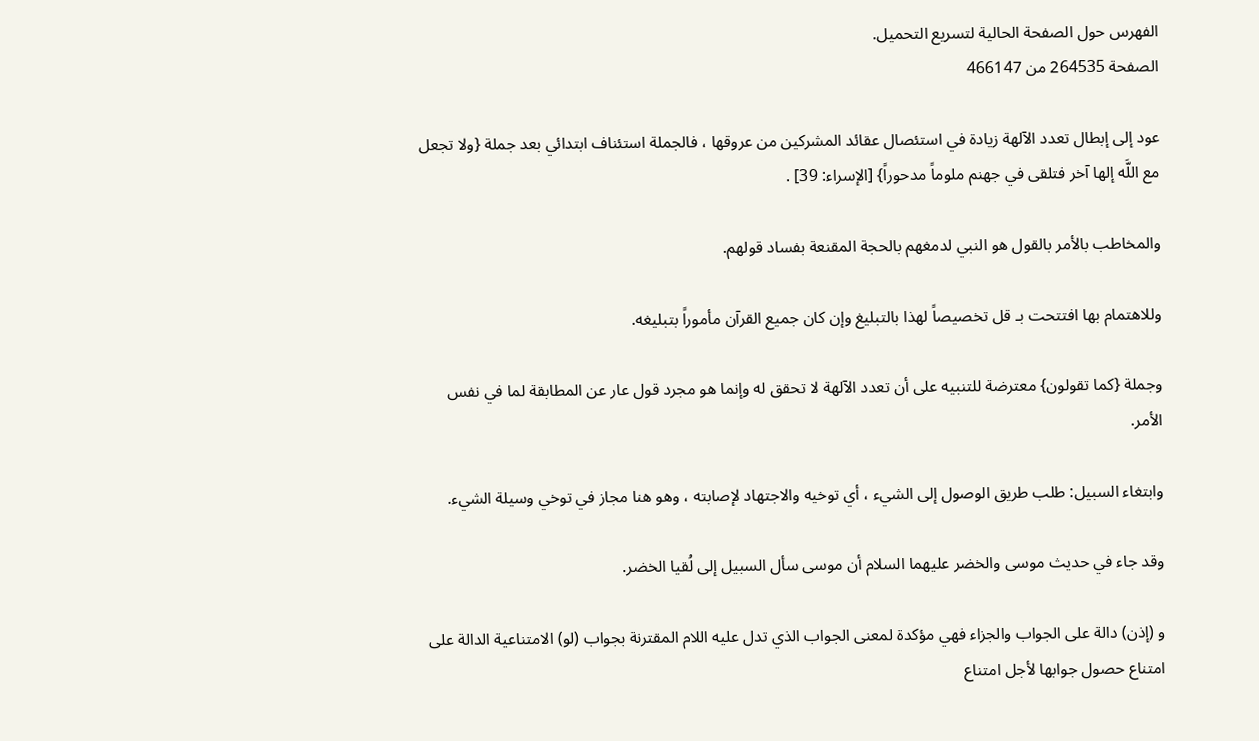الفهرس حول الصفحة الحالية لتسريع التحميل.
الصفحة 264535 من 466147

عود إلى إبطال تعدد الآلهة زيادة في استئصال عقائد المشركين من عروقها ، فالجملة استئناف ابتدائي بعد جملة {ولا تجعل مع اللَّه إلها آخر فتلقى في جهنم ملوماً مدحوراً} [الإسراء: 39] .

والمخاطب بالأمر بالقول هو النبي لدمغهم بالحجة المقنعة بفساد قولهم.

وللاهتمام بها افتتحت بـ قل تخصيصاً لهذا بالتبليغ وإن كان جميع القرآن مأموراً بتبليغه.

وجملة {كما تقولون} معترضة للتنبيه على أن تعدد الآلهة لا تحقق له وإنما هو مجرد قول عار عن المطابقة لما في نفس الأمر.

وابتغاء السبيل: طلب طريق الوصول إلى الشيء ، أي توخيه والاجتهاد لإصابته ، وهو هنا مجاز في توخي وسيلة الشيء.

وقد جاء في حديث موسى والخضر عليهما السلام أن موسى سأل السبيل إلى لُقيا الخضر.

و (إذن) دالة على الجواب والجزاء فهي مؤكدة لمعنى الجواب الذي تدل عليه اللام المقترنة بجواب (لو) الامتناعية الدالة على امتناع حصول جوابها لأجل امتناع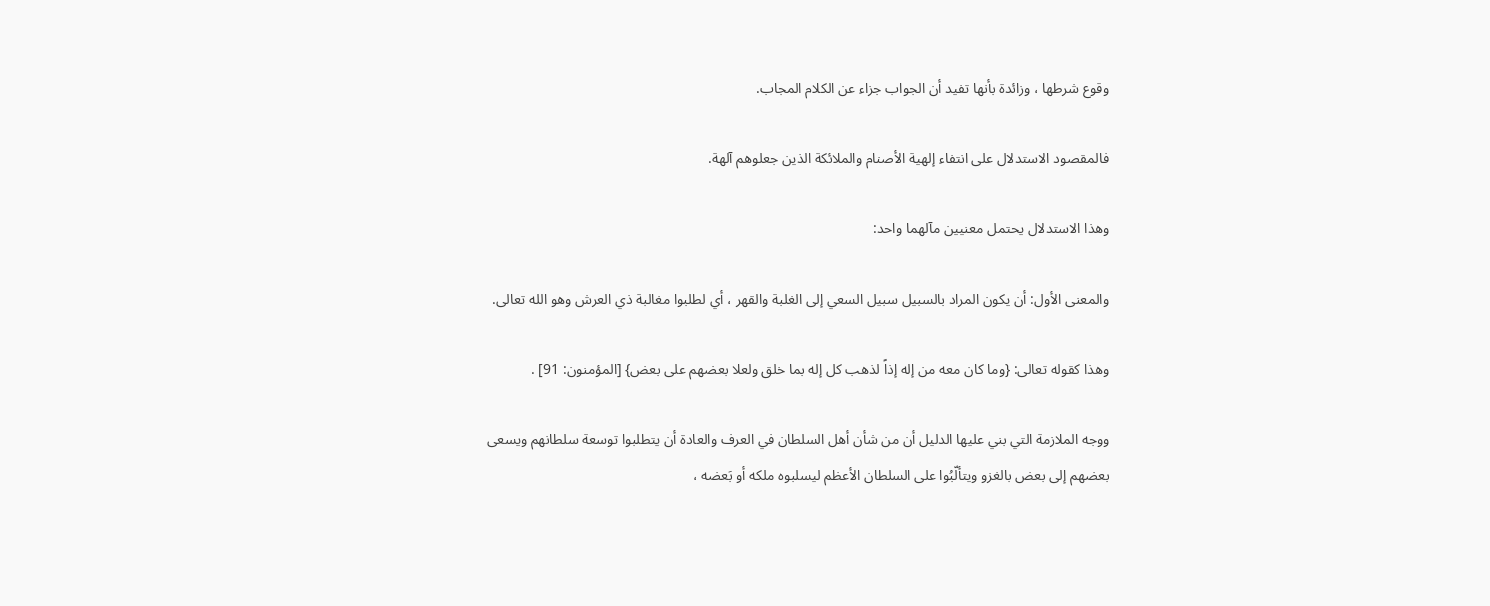وقوع شرطها ، وزائدة بأنها تفيد أن الجواب جزاء عن الكلام المجاب.

فالمقصود الاستدلال على انتفاء إلهية الأصنام والملائكة الذين جعلوهم آلهة.

وهذا الاستدلال يحتمل معنيين مآلهما واحد:

والمعنى الأول: أن يكون المراد بالسبيل سبيل السعي إلى الغلبة والقهر ، أي لطلبوا مغالبة ذي العرش وهو الله تعالى.

وهذا كقوله تعالى: {وما كان معه من إله إذاً لذهب كل إله بما خلق ولعلا بعضهم على بعض} [المؤمنون: 91] .

ووجه الملازمة التي بني عليها الدليل أن من شأن أهل السلطان في العرف والعادة أن يتطلبوا توسعة سلطانهم ويسعى بعضهم إلى بعض بالغزو ويتألّبُوا على السلطان الأعظم ليسلبوه ملكه أو بَعضه ،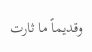وقديماً ما ثارت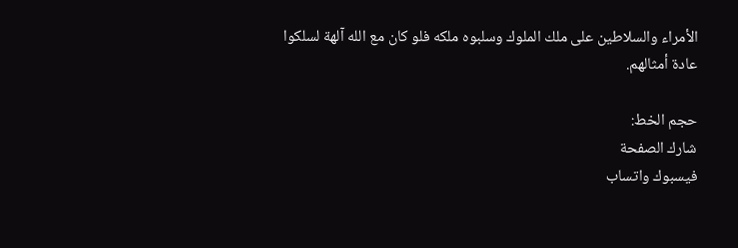الأمراء والسلاطين على ملك الملوك وسلبوه ملكه فلو كان مع الله آلهة لسلكوا عادة أمثالهم.

حجم الخط:
شارك الصفحة
فيسبوك واتساب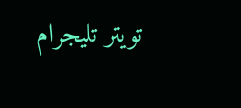تويتر تليجرام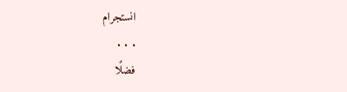انستجرام
. . .
فضلًا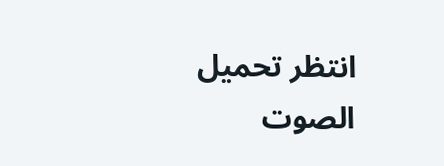انتظر تحميل الصوت